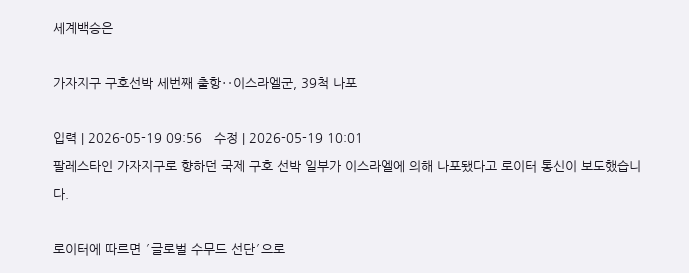세계백승은

가자지구 구호선박 세번째 출항‥이스라엘군, 39척 나포

입력 | 2026-05-19 09:56   수정 | 2026-05-19 10:01
팔레스타인 가자지구로 향하던 국제 구호 선박 일부가 이스라엘에 의해 나포됐다고 로이터 통신이 보도했습니다.

로이터에 따르면 ′글로벌 수무드 선단′으로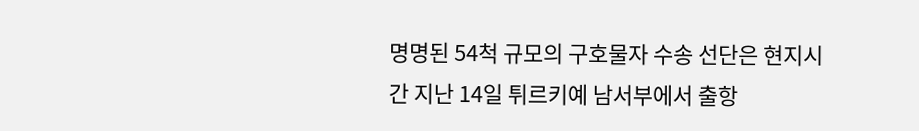명명된 54척 규모의 구호물자 수송 선단은 현지시간 지난 14일 튀르키예 남서부에서 출항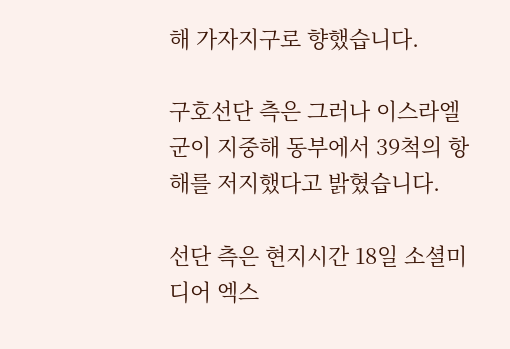해 가자지구로 향했습니다.

구호선단 측은 그러나 이스라엘군이 지중해 동부에서 39척의 항해를 저지했다고 밝혔습니다.

선단 측은 현지시간 18일 소셜미디어 엑스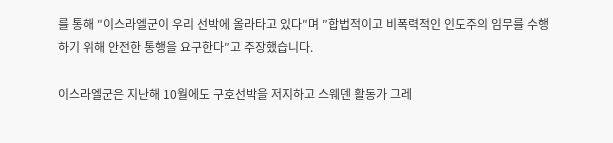를 통해 ″이스라엘군이 우리 선박에 올라타고 있다″며 ″합법적이고 비폭력적인 인도주의 임무를 수행하기 위해 안전한 통행을 요구한다″고 주장했습니다.

이스라엘군은 지난해 10월에도 구호선박을 저지하고 스웨덴 활동가 그레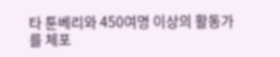타 툰베리와 450여명 이상의 활동가를 체포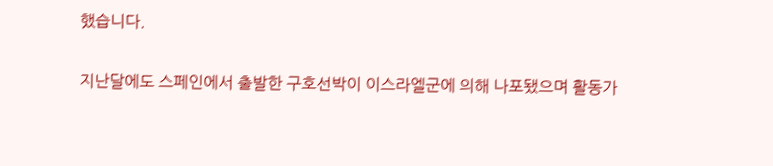했습니다.

지난달에도 스페인에서 출발한 구호선박이 이스라엘군에 의해 나포됐으며 활동가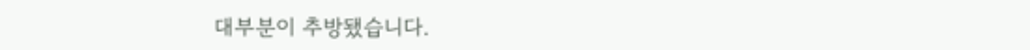대부분이 추방됐습니다.